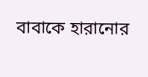বাবাকে হারানোর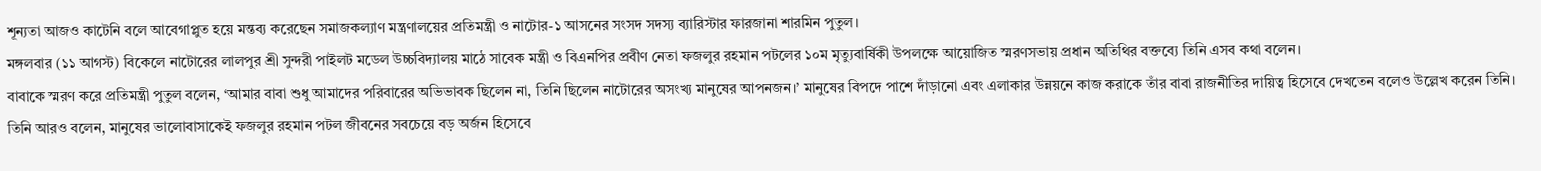শূন্যতা আজও কাটেনি বলে আবেগাপ্লুত হয়ে মন্তব্য করেছেন সমাজকল্যাণ মন্ত্রণালয়ের প্রতিমন্ত্রী ও নাটোর-১ আসনের সংসদ সদস্য ব্যারিস্টার ফারজানা শারমিন পুতুল।
মঙ্গলবার (১১ আগস্ট) বিকেলে নাটোরের লালপুর শ্রী সুন্দরী পাইলট মডেল উচ্চবিদ্যালয় মাঠে সাবেক মন্ত্রী ও বিএনপির প্রবীণ নেতা ফজলুর রহমান পটলের ১০ম মৃত্যুবার্ষিকী উপলক্ষে আয়োজিত স্মরণসভায় প্রধান অতিথির বক্তব্যে তিনি এসব কথা বলেন।
বাবাকে স্মরণ করে প্রতিমন্ত্রী পুতুল বলেন, ‘আমার বাবা শুধু আমাদের পরিবারের অভিভাবক ছিলেন না, তিনি ছিলেন নাটোরের অসংখ্য মানুষের আপনজন।’ মানুষের বিপদে পাশে দাঁড়ানো এবং এলাকার উন্নয়নে কাজ করাকে তাঁর বাবা রাজনীতির দায়িত্ব হিসেবে দেখতেন বলেও উল্লেখ করেন তিনি।
তিনি আরও বলেন, মানুষের ভালোবাসাকেই ফজলুর রহমান পটল জীবনের সবচেয়ে বড় অর্জন হিসেবে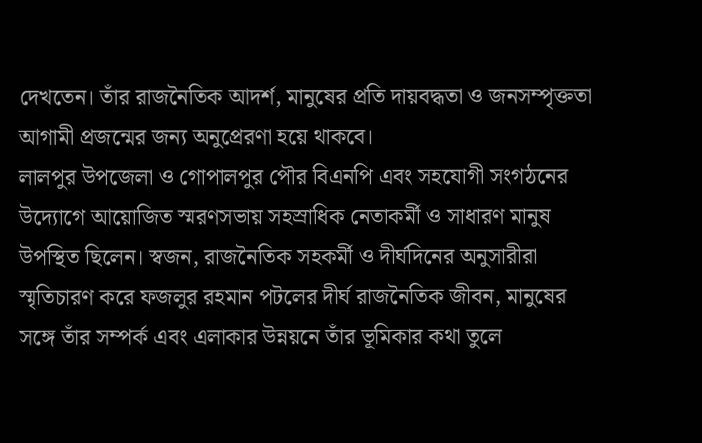দেখতেন। তাঁর রাজনৈতিক আদর্শ, মানুষের প্রতি দায়বদ্ধতা ও জনসম্পৃক্ততা আগামী প্রজন্মের জন্য অনুপ্রেরণা হয়ে থাকবে।
লালপুর উপজেলা ও গোপালপুর পৌর বিএনপি এবং সহযোগী সংগঠনের উদ্যোগে আয়োজিত স্মরণসভায় সহস্রাধিক নেতাকর্মী ও সাধারণ মানুষ উপস্থিত ছিলেন। স্বজন, রাজনৈতিক সহকর্মী ও দীর্ঘদিনের অনুসারীরা স্মৃতিচারণ করে ফজলুর রহমান পটলের দীর্ঘ রাজনৈতিক জীবন, মানুষের সঙ্গে তাঁর সম্পর্ক এবং এলাকার উন্নয়নে তাঁর ভূমিকার কথা তুলে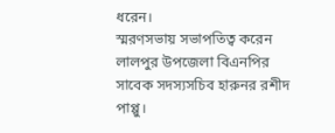ধরেন।
স্মরণসভায় সভাপতিত্ব করেন লালপুর উপজেলা বিএনপির সাবেক সদস্যসচিব হারুনর রশীদ পাপ্পু।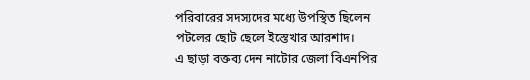পরিবারের সদস্যদের মধ্যে উপস্থিত ছিলেন পটলের ছোট ছেলে ইস্তেখার আরশাদ।
এ ছাড়া বক্তব্য দেন নাটোর জেলা বিএনপির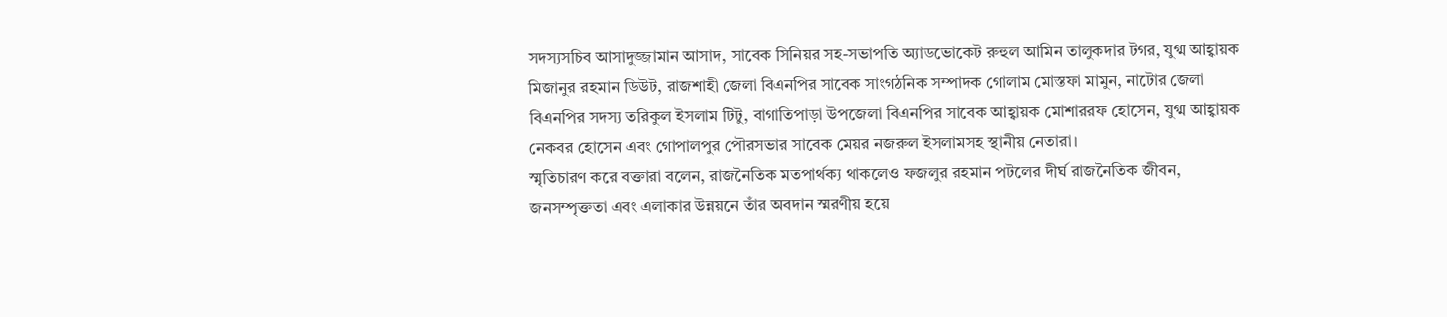সদস্যসচিব আসাদুজ্জামান আসাদ, সাবেক সিনিয়র সহ-সভাপতি অ্যাডভোকেট রুহুল আমিন তালুকদার টগর, যুগ্ম আহ্বায়ক মিজানুর রহমান ডিউট, রাজশাহী জেলা বিএনপির সাবেক সাংগঠনিক সম্পাদক গোলাম মোস্তফা মামুন, নাটোর জেলা বিএনপির সদস্য তরিকুল ইসলাম টিটু, বাগাতিপাড়া উপজেলা বিএনপির সাবেক আহ্বায়ক মোশাররফ হোসেন, যুগ্ম আহ্বায়ক নেকবর হোসেন এবং গোপালপুর পৌরসভার সাবেক মেয়র নজরুল ইসলামসহ স্থানীয় নেতারা।
স্মৃতিচারণ করে বক্তারা বলেন, রাজনৈতিক মতপার্থক্য থাকলেও ফজলুর রহমান পটলের দীর্ঘ রাজনৈতিক জীবন, জনসম্পৃক্ততা এবং এলাকার উন্নয়নে তাঁর অবদান স্মরণীয় হয়ে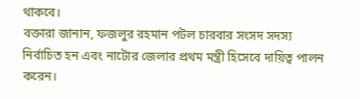থাকবে।
বক্তারা জানান, ফজলুর রহমান পটল চারবার সংসদ সদস্য নির্বাচিত হন এবং নাটোর জেলার প্রথম মন্ত্রী হিসেবে দায়িত্ব পালন করেন।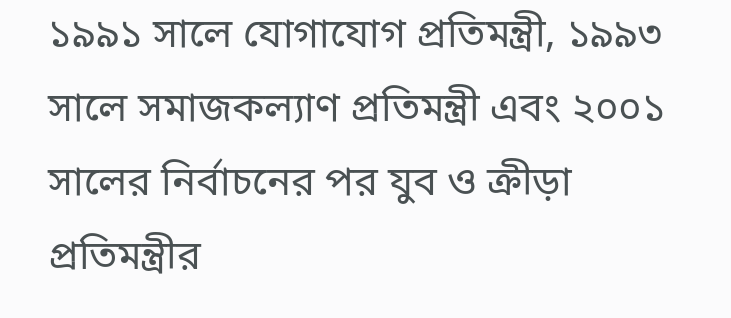১৯৯১ সালে যোগাযোগ প্রতিমন্ত্রী, ১৯৯৩ সালে সমাজকল্যাণ প্রতিমন্ত্রী এবং ২০০১ সালের নির্বাচনের পর যুব ও ক্রীড়া প্রতিমন্ত্রীর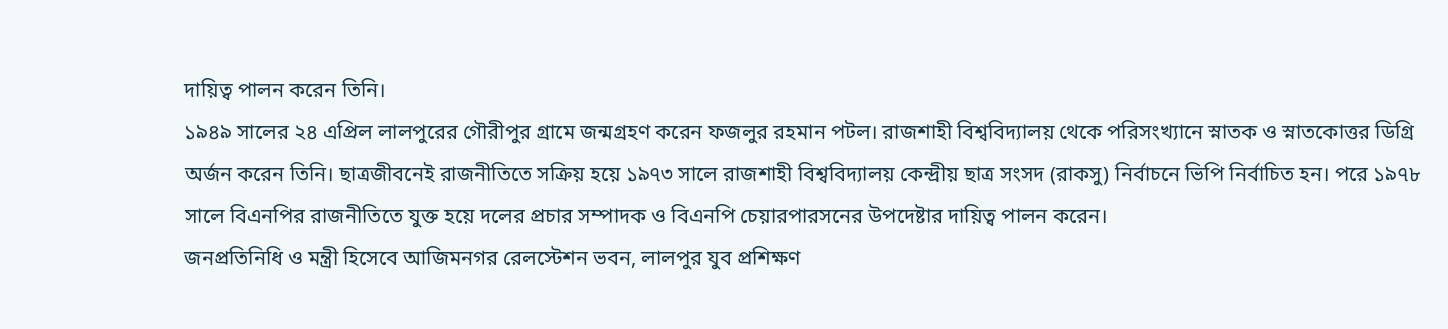দায়িত্ব পালন করেন তিনি।
১৯৪৯ সালের ২৪ এপ্রিল লালপুরের গৌরীপুর গ্রামে জন্মগ্রহণ করেন ফজলুর রহমান পটল। রাজশাহী বিশ্ববিদ্যালয় থেকে পরিসংখ্যানে স্নাতক ও স্নাতকোত্তর ডিগ্রি অর্জন করেন তিনি। ছাত্রজীবনেই রাজনীতিতে সক্রিয় হয়ে ১৯৭৩ সালে রাজশাহী বিশ্ববিদ্যালয় কেন্দ্রীয় ছাত্র সংসদ (রাকসু) নির্বাচনে ভিপি নির্বাচিত হন। পরে ১৯৭৮ সালে বিএনপির রাজনীতিতে যুক্ত হয়ে দলের প্রচার সম্পাদক ও বিএনপি চেয়ারপারসনের উপদেষ্টার দায়িত্ব পালন করেন।
জনপ্রতিনিধি ও মন্ত্রী হিসেবে আজিমনগর রেলস্টেশন ভবন, লালপুর যুব প্রশিক্ষণ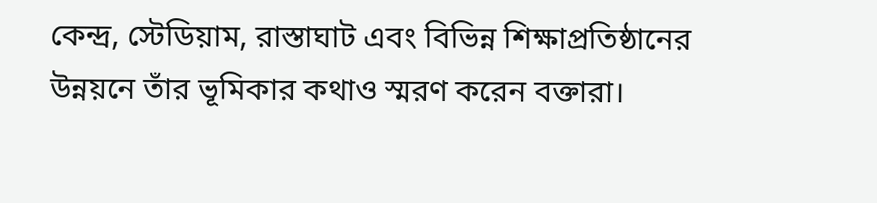কেন্দ্র, স্টেডিয়াম, রাস্তাঘাট এবং বিভিন্ন শিক্ষাপ্রতিষ্ঠানের উন্নয়নে তাঁর ভূমিকার কথাও স্মরণ করেন বক্তারা।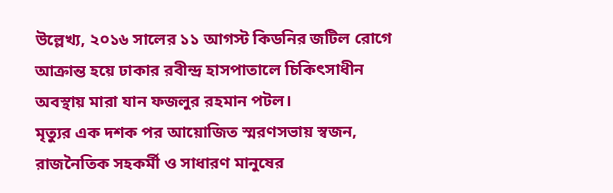উল্লেখ্য, ২০১৬ সালের ১১ আগস্ট কিডনির জটিল রোগে আক্রান্ত হয়ে ঢাকার রবীন্দ্র হাসপাতালে চিকিৎসাধীন অবস্থায় মারা যান ফজলুর রহমান পটল।
মৃত্যুর এক দশক পর আয়োজিত স্মরণসভায় স্বজন, রাজনৈতিক সহকর্মী ও সাধারণ মানুষের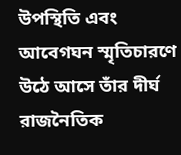উপস্থিতি এবং আবেগঘন স্মৃতিচারণে উঠে আসে তাঁর দীর্ঘ রাজনৈতিক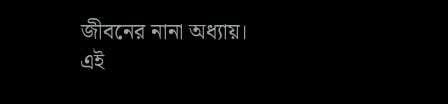জীবনের নানা অধ্যায়।
এই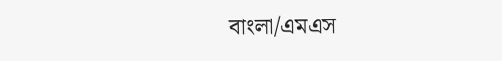বাংলা/এমএস